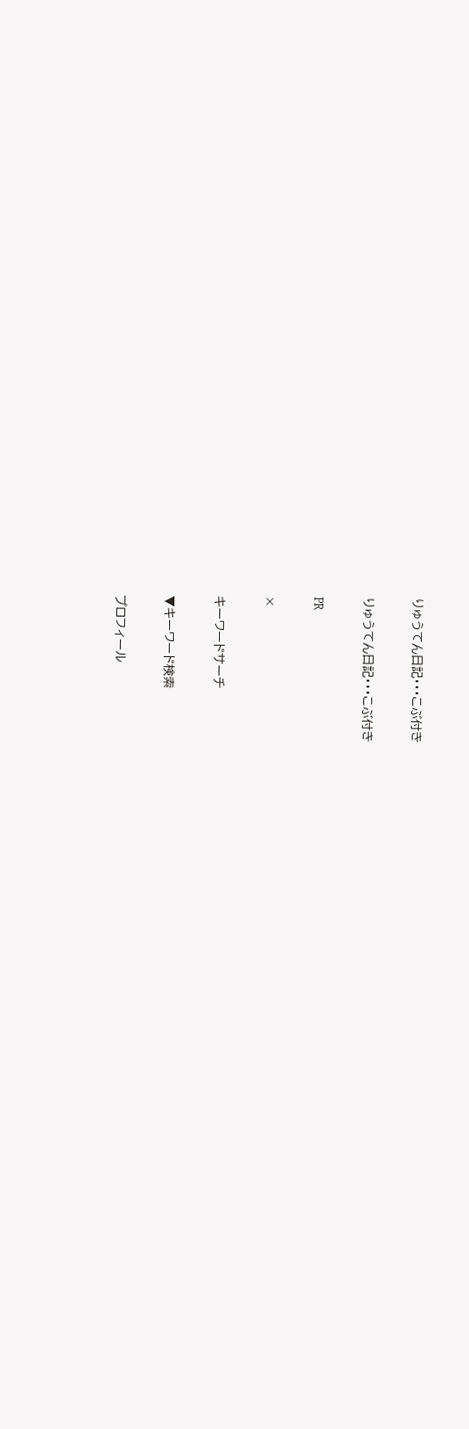りゅうてん日記・・・こぶ付き

りゅうてん日記・・・こぶ付き

PR

×

キーワードサーチ

▼キーワード検索

プロフィール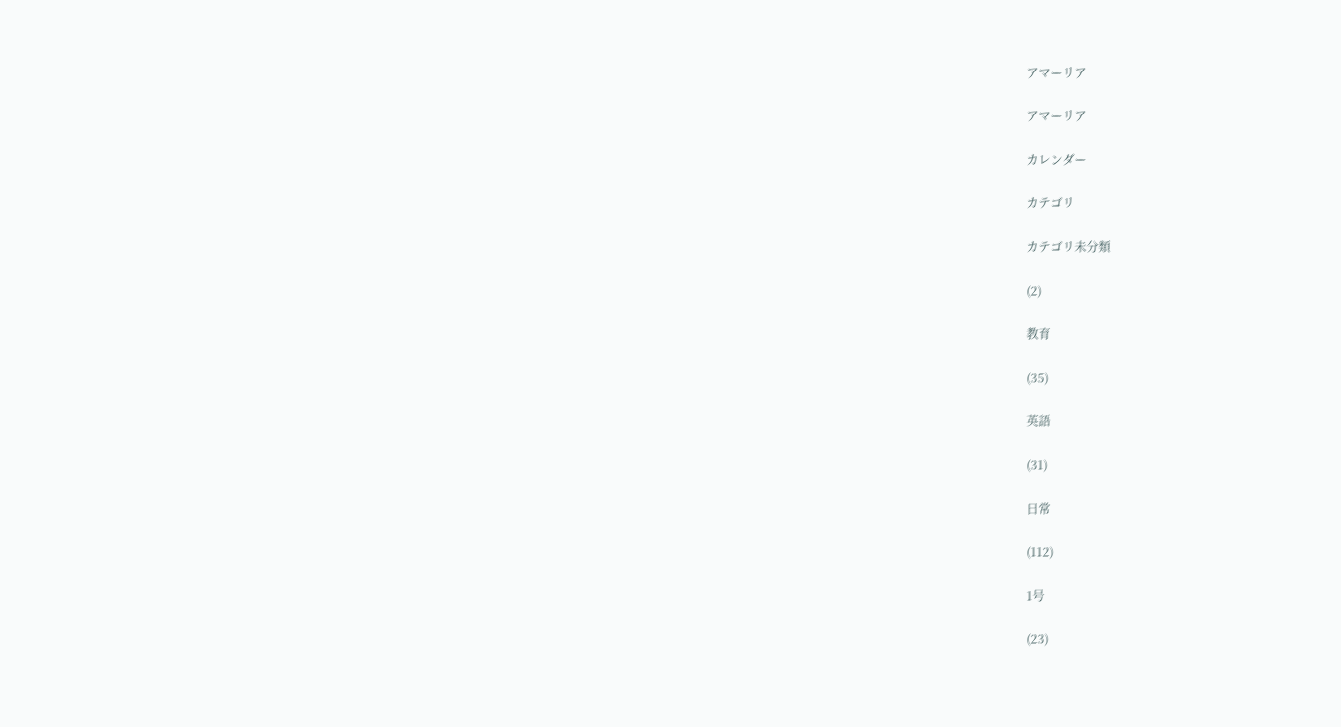アマーリア

アマーリア

カレンダー

カテゴリ

カテゴリ未分類

(2)

教育

(35)

英語

(31)

日常

(112)

1号

(23)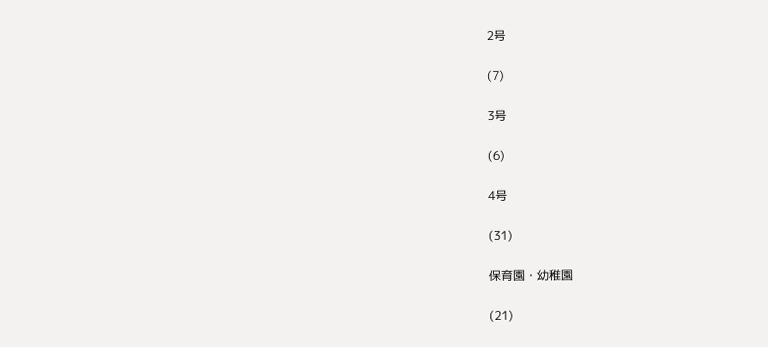2号

(7)

3号

(6)

4号

(31)

保育園・幼稚園

(21)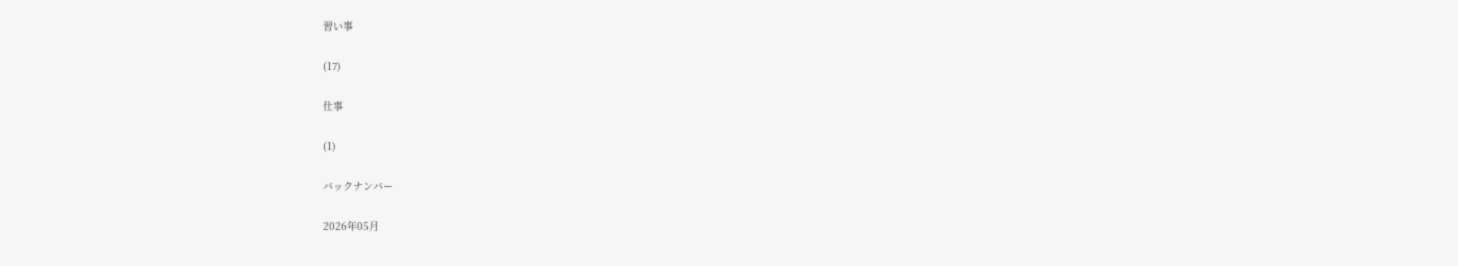習い事

(17)

仕事

(1)

バックナンバー

2026年05月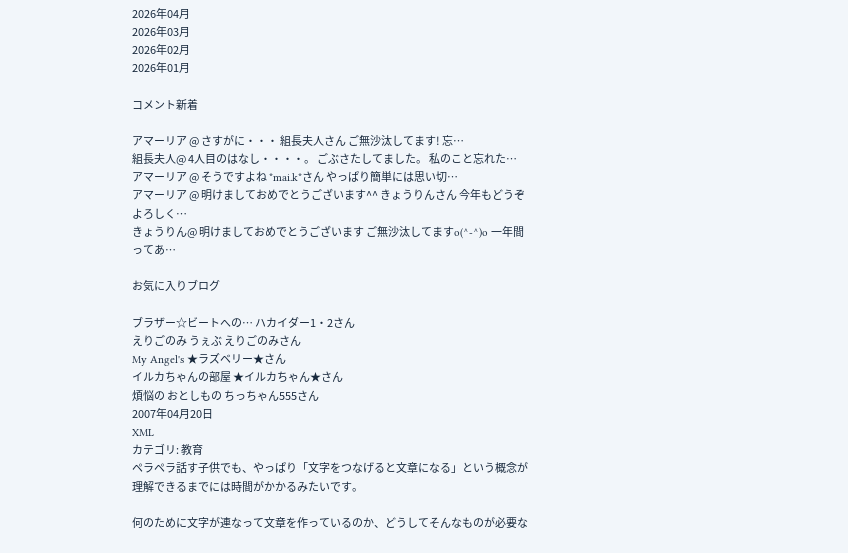2026年04月
2026年03月
2026年02月
2026年01月

コメント新着

アマーリア @ さすがに・・・ 組長夫人さん ご無沙汰してます! 忘…
組長夫人@ 4人目のはなし・・・・。 ごぶさたしてました。 私のこと忘れた…
アマーリア @ そうですよね *mai.k*さん やっぱり簡単には思い切…
アマーリア @ 明けましておめでとうございます^^ きょうりんさん 今年もどうぞよろしく…
きょうりん@ 明けましておめでとうございます ご無沙汰してますo(^-^)o 一年間ってあ…

お気に入りブログ

ブラザー☆ビートへの… ハカイダー1・2さん
えりごのみ うぇぶ えりごのみさん
My Angel's ★ラズベリー★さん
イルカちゃんの部屋 ★イルカちゃん★さん
煩悩の おとしもの ちっちゃん555さん
2007年04月20日
XML
カテゴリ: 教育
ペラペラ話す子供でも、やっぱり「文字をつなげると文章になる」という概念が理解できるまでには時間がかかるみたいです。

何のために文字が連なって文章を作っているのか、どうしてそんなものが必要な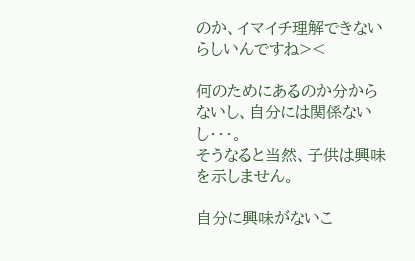のか、イマイチ理解できないらしいんですね><

何のためにあるのか分からないし、自分には関係ないし・・・。
そうなると当然、子供は興味を示しません。

自分に興味がないこ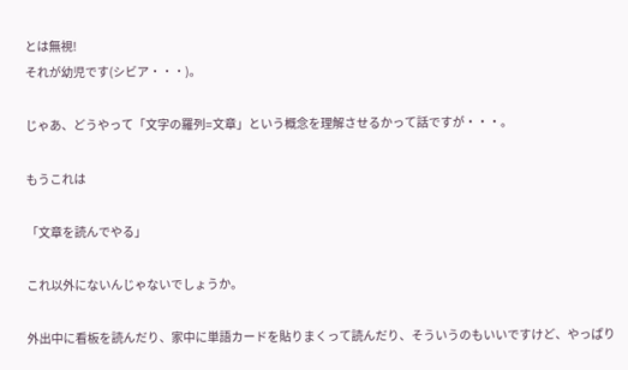とは無視!
それが幼児です(シビア・・・)。

じゃあ、どうやって「文字の羅列=文章」という概念を理解させるかって話ですが・・・。

もうこれは

「文章を読んでやる」

これ以外にないんじゃないでしょうか。

外出中に看板を読んだり、家中に単語カードを貼りまくって読んだり、そういうのもいいですけど、やっぱり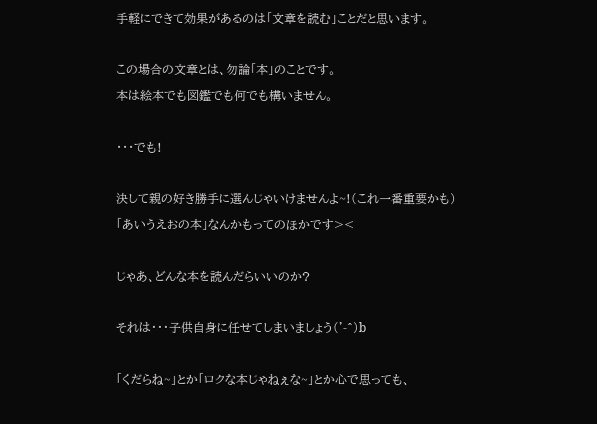手軽にできて効果があるのは「文章を読む」ことだと思います。

この場合の文章とは、勿論「本」のことです。
本は絵本でも図鑑でも何でも構いません。

・・・でも!

決して親の好き勝手に選んじゃいけませんよ~!(これ一番重要かも)
「あいうえおの本」なんかもってのほかです><

じゃあ、どんな本を読んだらいいのか?

それは・・・子供自身に任せてしまいましょう('-^)b

「くだらね~」とか「ロクな本じゃねぇな~」とか心で思っても、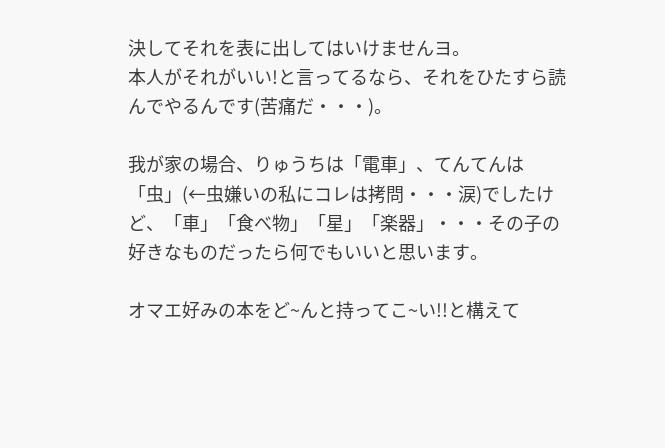決してそれを表に出してはいけませんヨ。
本人がそれがいい!と言ってるなら、それをひたすら読んでやるんです(苦痛だ・・・)。

我が家の場合、りゅうちは「電車」、てんてんは「虫」(←虫嫌いの私にコレは拷問・・・涙)でしたけど、「車」「食べ物」「星」「楽器」・・・その子の好きなものだったら何でもいいと思います。

オマエ好みの本をど~んと持ってこ~い!!と構えて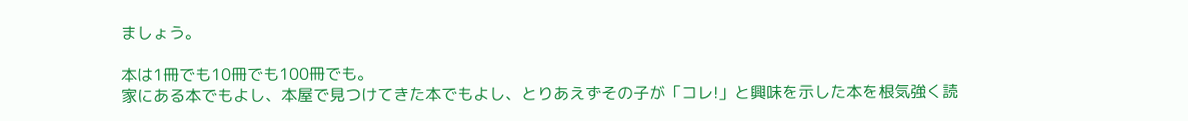ましょう。

本は1冊でも10冊でも100冊でも。
家にある本でもよし、本屋で見つけてきた本でもよし、とりあえずその子が「コレ!」と興味を示した本を根気強く読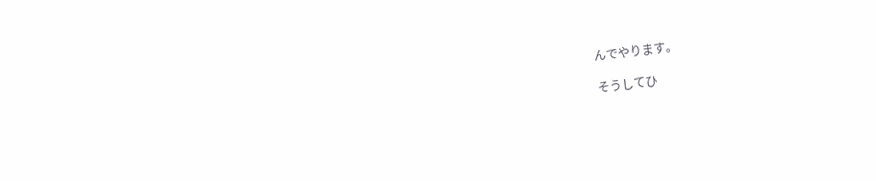んでやります。

そうしてひ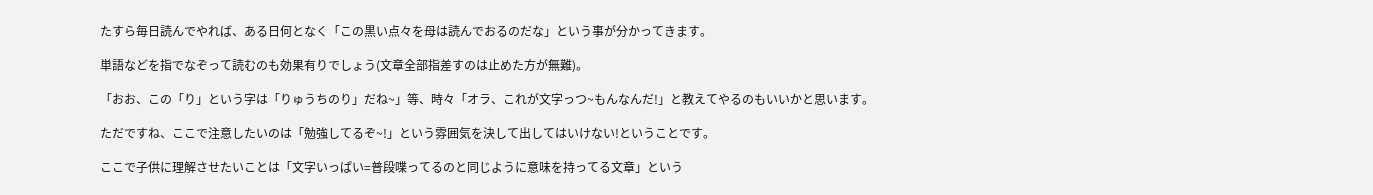たすら毎日読んでやれば、ある日何となく「この黒い点々を母は読んでおるのだな」という事が分かってきます。

単語などを指でなぞって読むのも効果有りでしょう(文章全部指差すのは止めた方が無難)。

「おお、この「り」という字は「りゅうちのり」だね~」等、時々「オラ、これが文字っつ~もんなんだ!」と教えてやるのもいいかと思います。

ただですね、ここで注意したいのは「勉強してるぞ~!」という雰囲気を決して出してはいけない!ということです。

ここで子供に理解させたいことは「文字いっぱい=普段喋ってるのと同じように意味を持ってる文章」という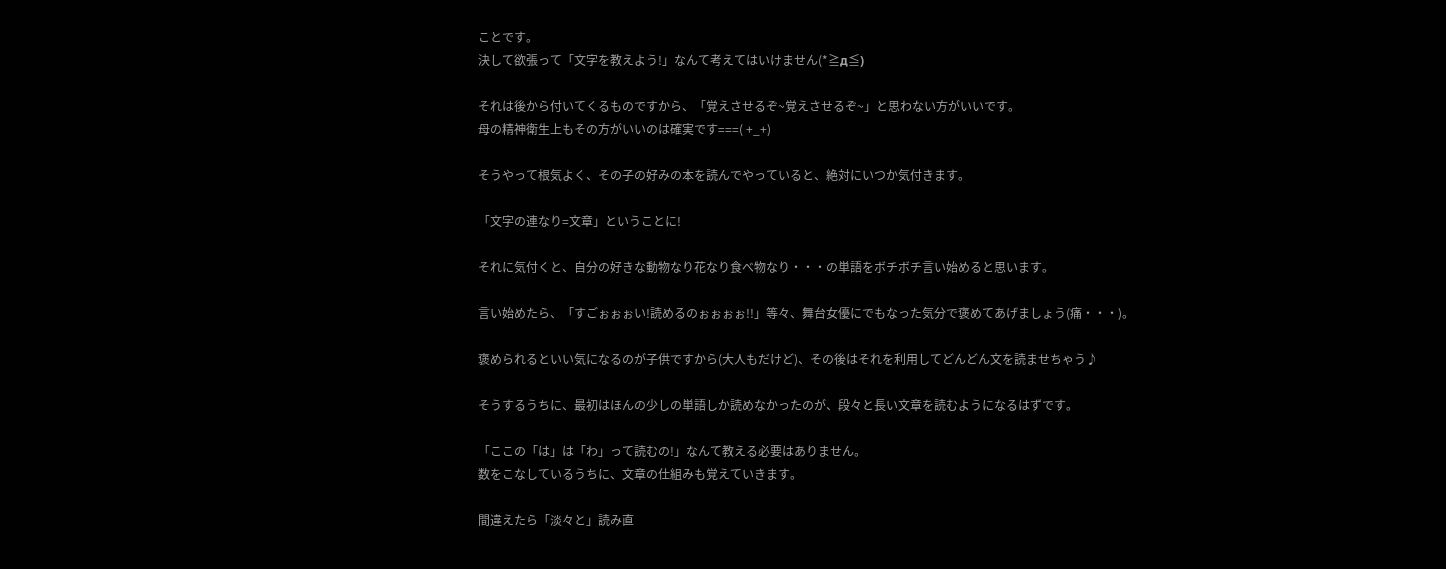ことです。
決して欲張って「文字を教えよう!」なんて考えてはいけません(*≧д≦)

それは後から付いてくるものですから、「覚えさせるぞ~覚えさせるぞ~」と思わない方がいいです。
母の精神衛生上もその方がいいのは確実です===( +_+)

そうやって根気よく、その子の好みの本を読んでやっていると、絶対にいつか気付きます。

「文字の連なり=文章」ということに!

それに気付くと、自分の好きな動物なり花なり食べ物なり・・・の単語をボチボチ言い始めると思います。

言い始めたら、「すごぉぉぉい!読めるのぉぉぉぉ!!」等々、舞台女優にでもなった気分で褒めてあげましょう(痛・・・)。

褒められるといい気になるのが子供ですから(大人もだけど)、その後はそれを利用してどんどん文を読ませちゃう♪

そうするうちに、最初はほんの少しの単語しか読めなかったのが、段々と長い文章を読むようになるはずです。

「ここの「は」は「わ」って読むの!」なんて教える必要はありません。
数をこなしているうちに、文章の仕組みも覚えていきます。

間違えたら「淡々と」読み直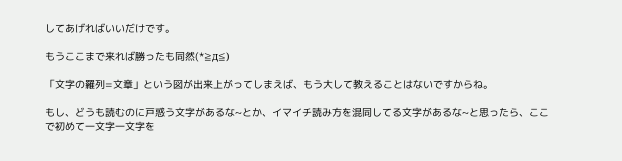してあげればいいだけです。

もうここまで来れば勝ったも同然(*≧д≦)

「文字の羅列=文章」という図が出来上がってしまえば、もう大して教えることはないですからね。

もし、どうも読むのに戸惑う文字があるな~とか、イマイチ読み方を混同してる文字があるな~と思ったら、ここで初めて一文字一文字を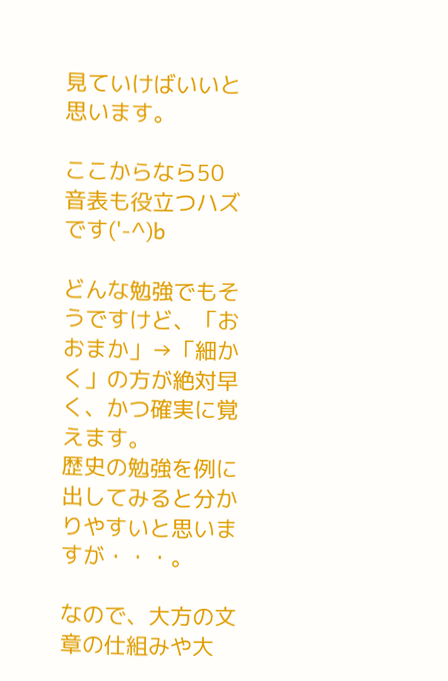見ていけばいいと思います。

ここからなら50音表も役立つハズです('-^)b

どんな勉強でもそうですけど、「おおまか」→「細かく」の方が絶対早く、かつ確実に覚えます。
歴史の勉強を例に出してみると分かりやすいと思いますが・・・。

なので、大方の文章の仕組みや大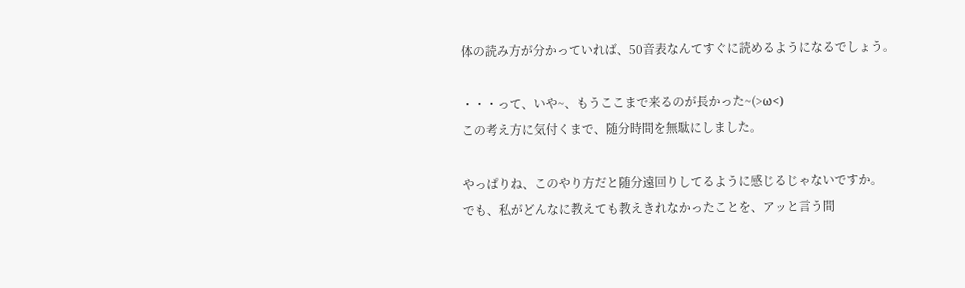体の読み方が分かっていれば、50音表なんてすぐに読めるようになるでしょう。

・・・って、いや~、もうここまで来るのが長かった~(>ω<)
この考え方に気付くまで、随分時間を無駄にしました。

やっぱりね、このやり方だと随分遠回りしてるように感じるじゃないですか。
でも、私がどんなに教えても教えきれなかったことを、アッと言う間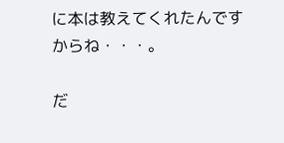に本は教えてくれたんですからね・・・。

だ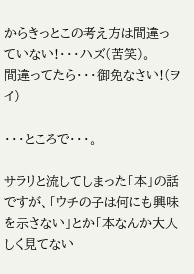からきっとこの考え方は間違っていない!・・・ハズ(苦笑)。
間違ってたら・・・御免なさい!(ヲイ)

・・・ところで・・・。

サラリと流してしまった「本」の話ですが、「ウチの子は何にも興味を示さない」とか「本なんか大人しく見てない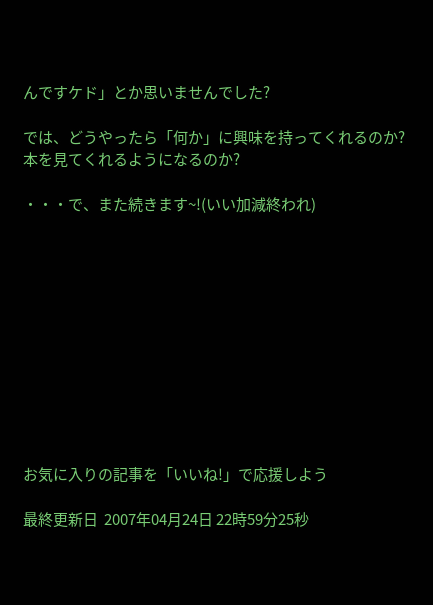んですケド」とか思いませんでした?

では、どうやったら「何か」に興味を持ってくれるのか?本を見てくれるようになるのか?

・・・で、また続きます~!(いい加減終われ)











お気に入りの記事を「いいね!」で応援しよう

最終更新日  2007年04月24日 22時59分25秒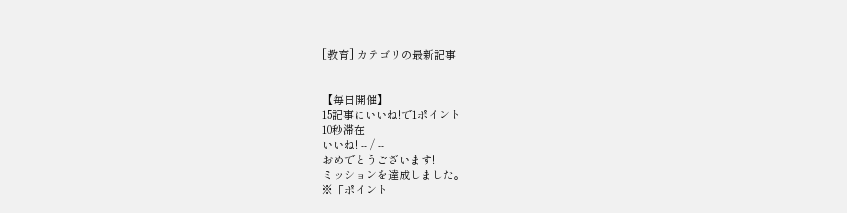[教育] カテゴリの最新記事


【毎日開催】
15記事にいいね!で1ポイント
10秒滞在
いいね! -- / --
おめでとうございます!
ミッションを達成しました。
※「ポイント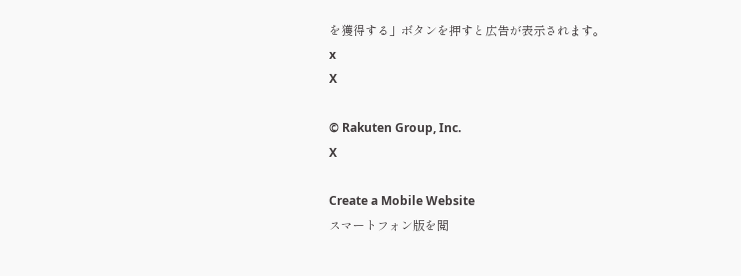を獲得する」ボタンを押すと広告が表示されます。
x
X

© Rakuten Group, Inc.
X

Create a Mobile Website
スマートフォン版を閲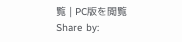覧 | PC版を閲覧
Share by: